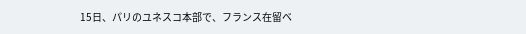15日、パリのユネスコ本部で、フランス在留ベ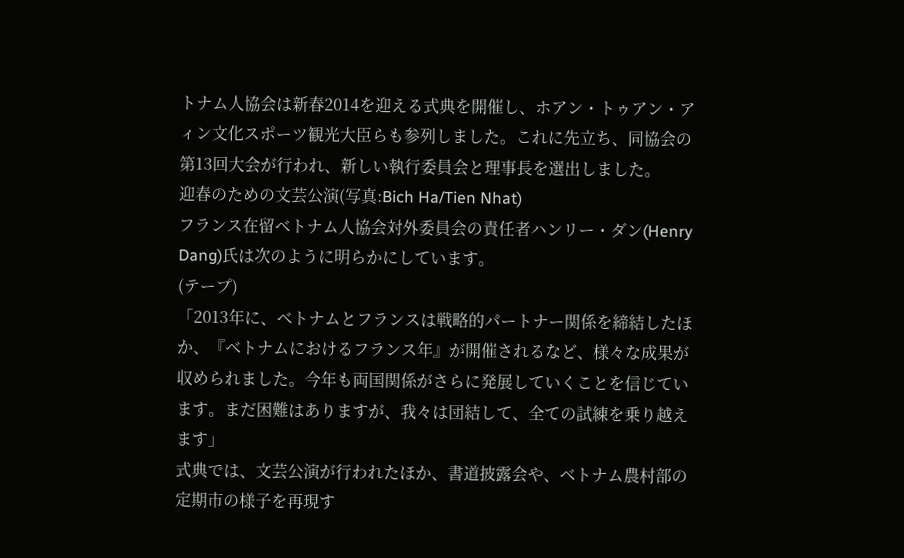トナム人協会は新春2014を迎える式典を開催し、ホアン・トゥアン・アィン文化スポーツ観光大臣らも参列しました。これに先立ち、同協会の第13回大会が行われ、新しい執行委員会と理事長を選出しました。
迎春のための文芸公演(写真:Bich Ha/Tien Nhat)
フランス在留ベトナム人協会対外委員会の責任者ハンリー・ダン(Henry Dang)氏は次のように明らかにしています。
(テープ)
「2013年に、ベトナムとフランスは戦略的パートナー関係を締結したほか、『ベトナムにおけるフランス年』が開催されるなど、様々な成果が収められました。今年も両国関係がさらに発展していくことを信じています。まだ困難はありますが、我々は団結して、全ての試練を乗り越えます」
式典では、文芸公演が行われたほか、書道披露会や、ベトナム農村部の定期市の様子を再現す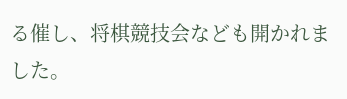る催し、将棋競技会なども開かれました。